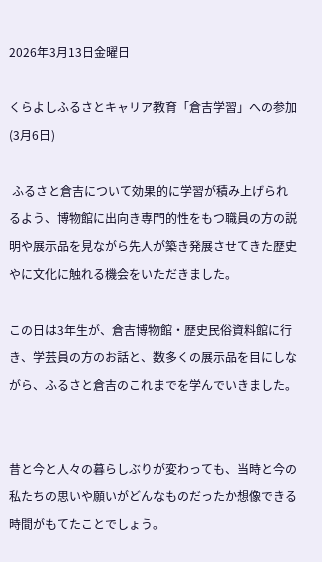2026年3月13日金曜日

くらよしふるさとキャリア教育「倉吉学習」への参加(3月6日)

 ふるさと倉吉について効果的に学習が積み上げられるよう、博物館に出向き専門的性をもつ職員の方の説明や展示品を見ながら先人が築き発展させてきた歴史やに文化に触れる機会をいただきました。

この日は3年生が、倉吉博物館・歴史民俗資料館に行き、学芸員の方のお話と、数多くの展示品を目にしながら、ふるさと倉吉のこれまでを学んでいきました。


昔と今と人々の暮らしぶりが変わっても、当時と今の私たちの思いや願いがどんなものだったか想像できる時間がもてたことでしょう。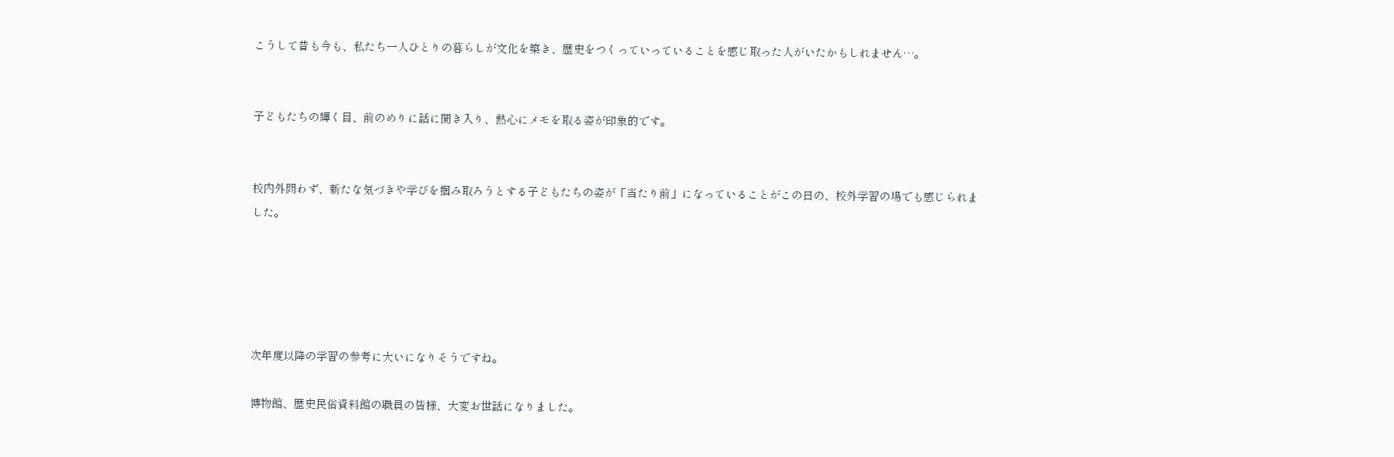こうして昔も今も、私たち一人ひとりの暮らしが文化を築き、歴史をつくっていっていることを感じ取った人がいたかもしれません…。


子どもたちの輝く目、前のめりに話に聞き入り、熱心にメモを取る姿が印象的です。


校内外問わず、新たな気づきや学びを掴み取ろうとする子どもたちの姿が「当たり前」になっていることがこの日の、校外学習の場でも感じられました。





次年度以降の学習の参考に大いになりそうですね。

博物館、歴史民俗資料館の職員の皆様、大変お世話になりました。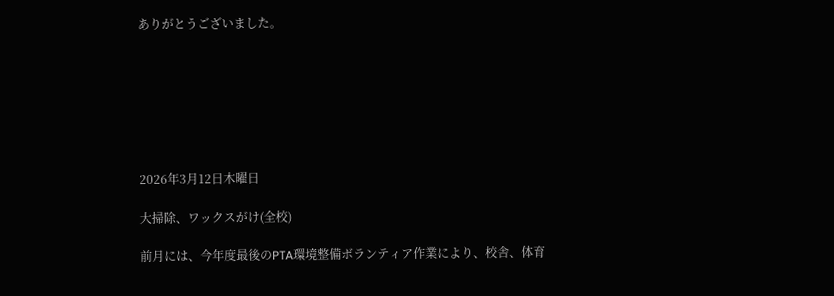ありがとうございました。







2026年3月12日木曜日

大掃除、ワックスがけ(全校)

前月には、今年度最後のPTA環境整備ボランティア作業により、校舎、体育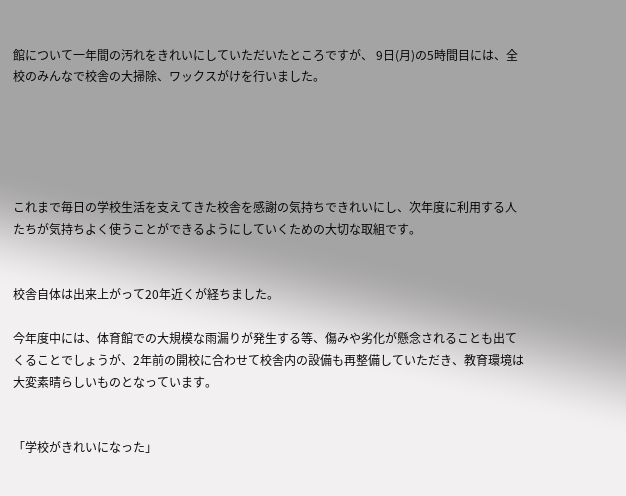館について一年間の汚れをきれいにしていただいたところですが、 9日(月)の5時間目には、全校のみんなで校舎の大掃除、ワックスがけを行いました。





これまで毎日の学校生活を支えてきた校舎を感謝の気持ちできれいにし、次年度に利用する人たちが気持ちよく使うことができるようにしていくための大切な取組です。


校舎自体は出来上がって20年近くが経ちました。

今年度中には、体育館での大規模な雨漏りが発生する等、傷みや劣化が懸念されることも出てくることでしょうが、2年前の開校に合わせて校舎内の設備も再整備していただき、教育環境は大変素晴らしいものとなっています。


「学校がきれいになった」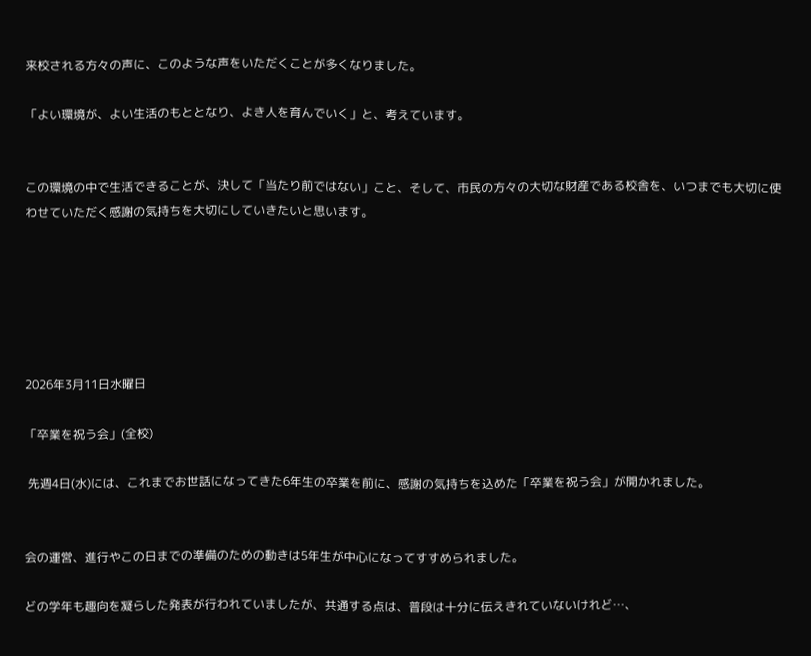来校される方々の声に、このような声をいただくことが多くなりました。

「よい環境が、よい生活のもととなり、よき人を育んでいく」と、考えています。


この環境の中で生活できることが、決して「当たり前ではない」こと、そして、市民の方々の大切な財産である校舎を、いつまでも大切に使わせていただく感謝の気持ちを大切にしていきたいと思います。






2026年3月11日水曜日

「卒業を祝う会」(全校)

 先週4日(水)には、これまでお世話になってきた6年生の卒業を前に、感謝の気持ちを込めた「卒業を祝う会」が開かれました。


会の運営、進行やこの日までの準備のための動きは5年生が中心になってすすめられました。

どの学年も趣向を凝らした発表が行われていましたが、共通する点は、普段は十分に伝えきれていないけれど…、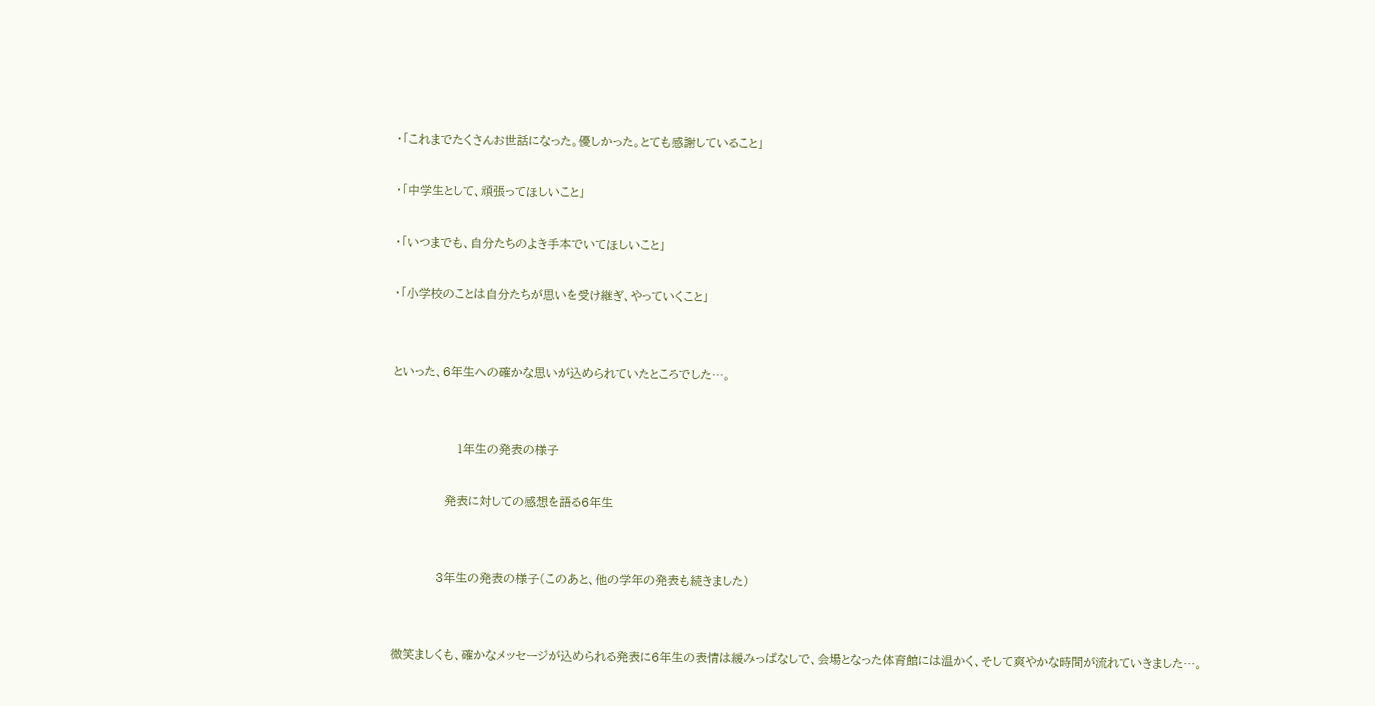・「これまでたくさんお世話になった。優しかった。とても感謝していること」

・「中学生として、頑張ってほしいこと」

・「いつまでも、自分たちのよき手本でいてほしいこと」

・「小学校のことは自分たちが思いを受け継ぎ、やっていくこと」


といった、6年生への確かな思いが込められていたところでした…。


                1年生の発表の様子

             発表に対しての感想を語る6年生


           3年生の発表の様子(このあと、他の学年の発表も続きました)


微笑ましくも、確かなメッセージが込められる発表に6年生の表情は緩みっぱなしで、会場となった体育館には温かく、そして爽やかな時間が流れていきました…。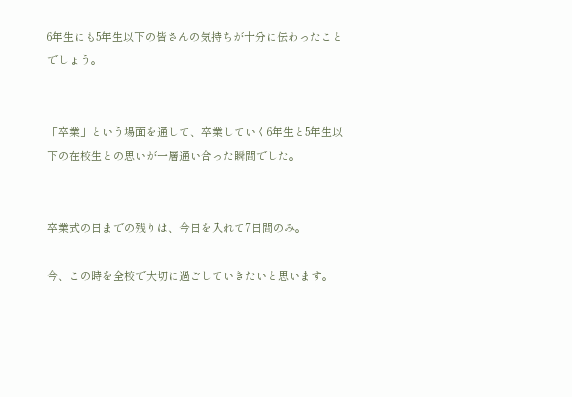6年生にも5年生以下の皆さんの気持ちが十分に伝わったことでしょう。


「卒業」という場面を通して、卒業していく6年生と5年生以下の在校生との思いが一層通い合った瞬間でした。


卒業式の日までの残りは、今日を入れて7日間のみ。

今、この時を全校で大切に過ごしていきたいと思います。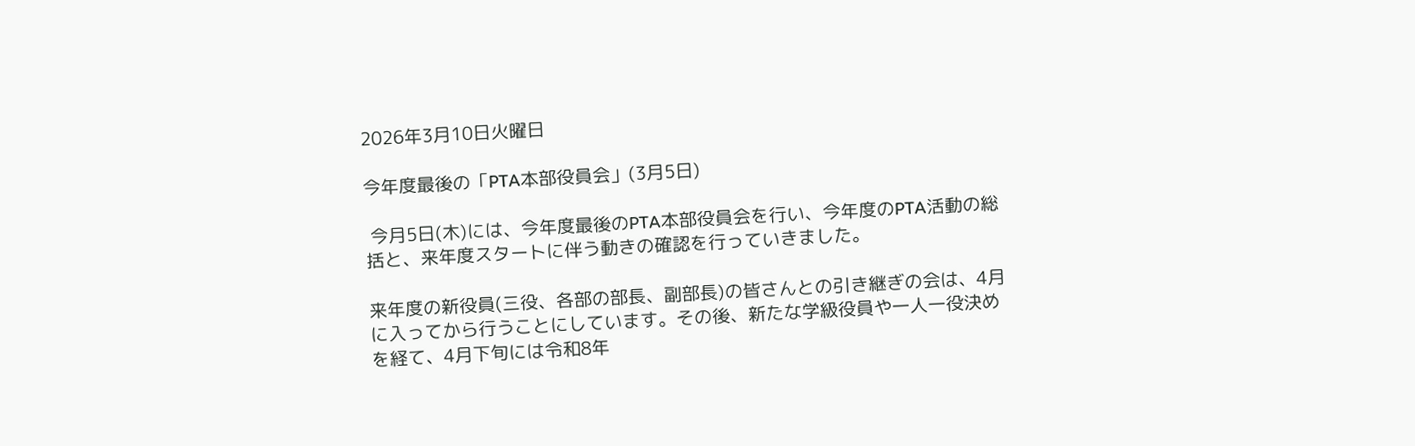2026年3月10日火曜日

今年度最後の「PTA本部役員会」(3月5日)

 今月5日(木)には、今年度最後のPTA本部役員会を行い、今年度のPTA活動の総括と、来年度スタートに伴う動きの確認を行っていきました。

来年度の新役員(三役、各部の部長、副部長)の皆さんとの引き継ぎの会は、4月に入ってから行うことにしています。その後、新たな学級役員や一人一役決めを経て、4月下旬には令和8年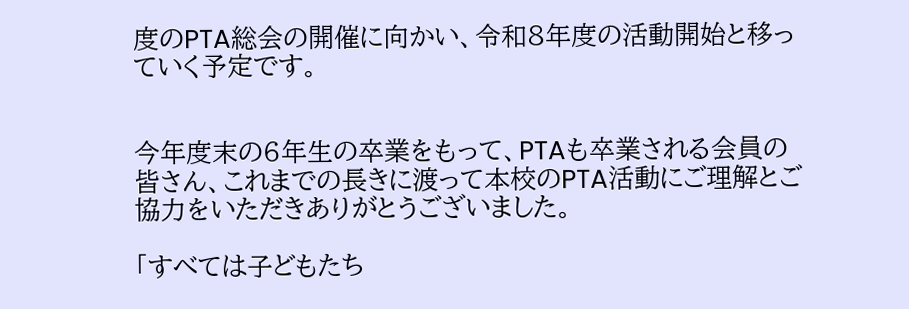度のPTA総会の開催に向かい、令和8年度の活動開始と移っていく予定です。


今年度末の6年生の卒業をもって、PTAも卒業される会員の皆さん、これまでの長きに渡って本校のPTA活動にご理解とご協力をいただきありがとうございました。

「すべては子どもたち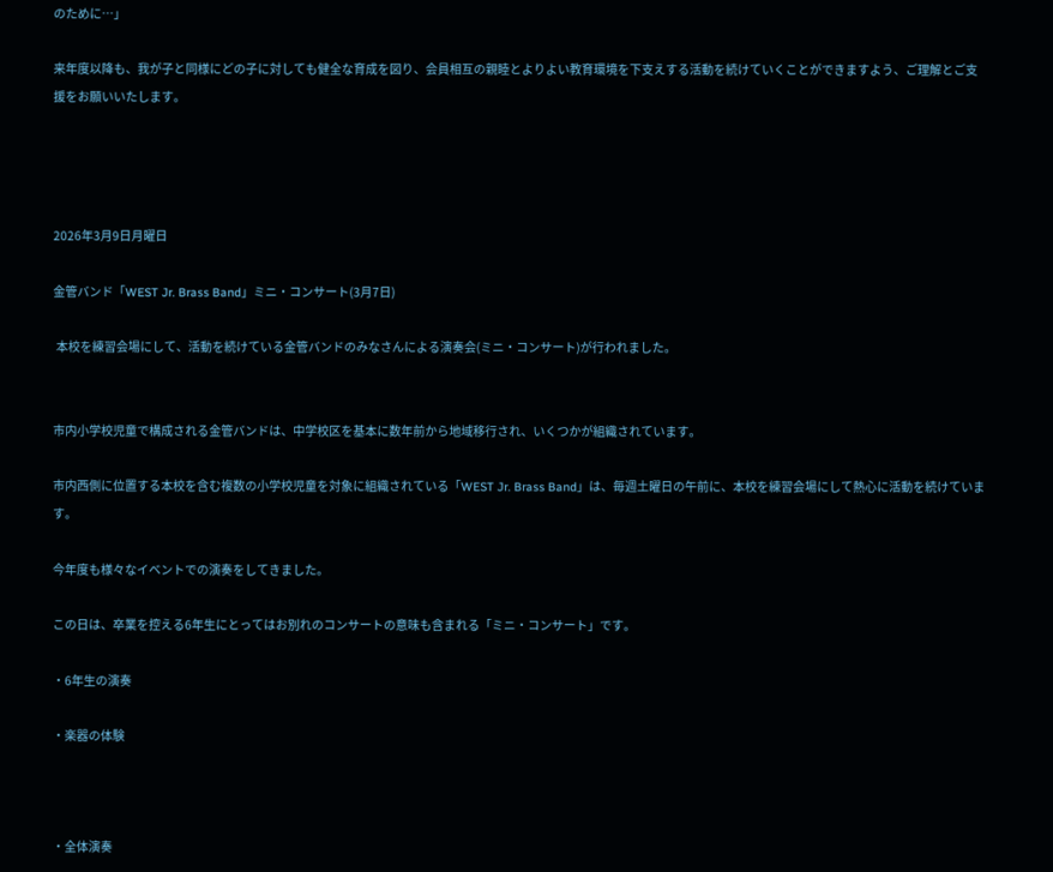のために…」

来年度以降も、我が子と同様にどの子に対しても健全な育成を図り、会員相互の親睦とよりよい教育環境を下支えする活動を続けていくことができますよう、ご理解とご支援をお願いいたします。




2026年3月9日月曜日

金管バンド「WEST Jr. Brass Band」ミニ・コンサート(3月7日)

 本校を練習会場にして、活動を続けている金管バンドのみなさんによる演奏会(ミニ・コンサート)が行われました。


市内小学校児童で構成される金管バンドは、中学校区を基本に数年前から地域移行され、いくつかが組織されています。

市内西側に位置する本校を含む複数の小学校児童を対象に組織されている「WEST Jr. Brass Band」は、毎週土曜日の午前に、本校を練習会場にして熱心に活動を続けています。

今年度も様々なイベントでの演奏をしてきました。

この日は、卒業を控える6年生にとってはお別れのコンサートの意味も含まれる「ミニ・コンサート」です。

・6年生の演奏

・楽器の体験



・全体演奏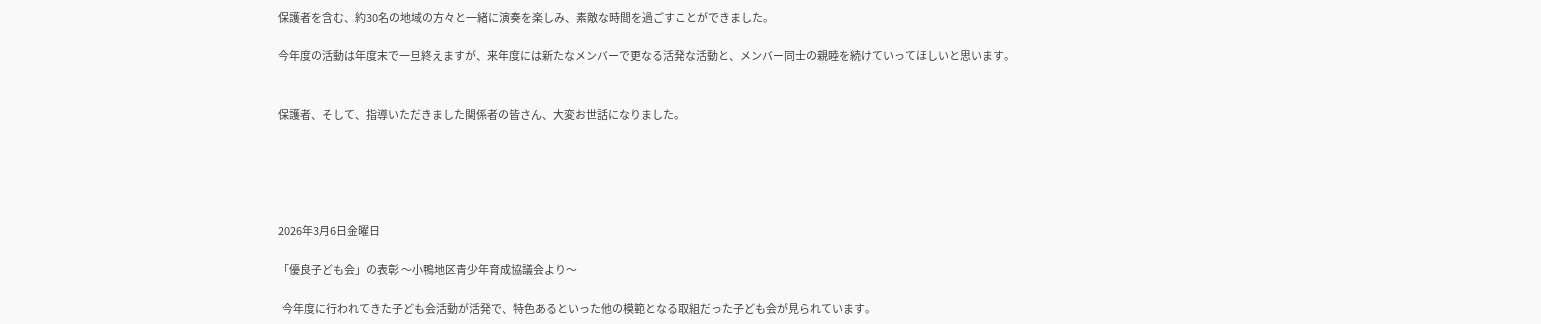保護者を含む、約30名の地域の方々と一緒に演奏を楽しみ、素敵な時間を過ごすことができました。

今年度の活動は年度末で一旦終えますが、来年度には新たなメンバーで更なる活発な活動と、メンバー同士の親睦を続けていってほしいと思います。


保護者、そして、指導いただきました関係者の皆さん、大変お世話になりました。





2026年3月6日金曜日

「優良子ども会」の表彰 〜小鴨地区青少年育成協議会より〜

  今年度に行われてきた子ども会活動が活発で、特色あるといった他の模範となる取組だった子ども会が見られています。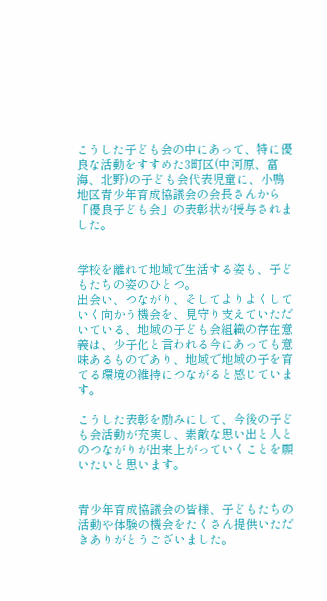こうした子ども会の中にあって、特に優良な活動をすすめた3町区(中河原、富海、北野)の子ども会代表児童に、小鴨地区青少年育成協議会の会長さんから「優良子ども会」の表彰状が授与されました。


学校を離れて地域で生活する姿も、子どもたちの姿のひとつ。
出会い、つながり、そしてよりよくしていく向かう機会を、見守り支えていただいている、地域の子ども会組織の存在意義は、少子化と言われる今にあっても意味あるものであり、地域で地域の子を育てる環境の維持につながると感じています。

こうした表彰を励みにして、今後の子ども会活動が充実し、素敵な思い出と人とのつながりが出来上がっていくことを願いたいと思います。


青少年育成協議会の皆様、子どもたちの活動や体験の機会をたくさん提供いただきありがとうございました。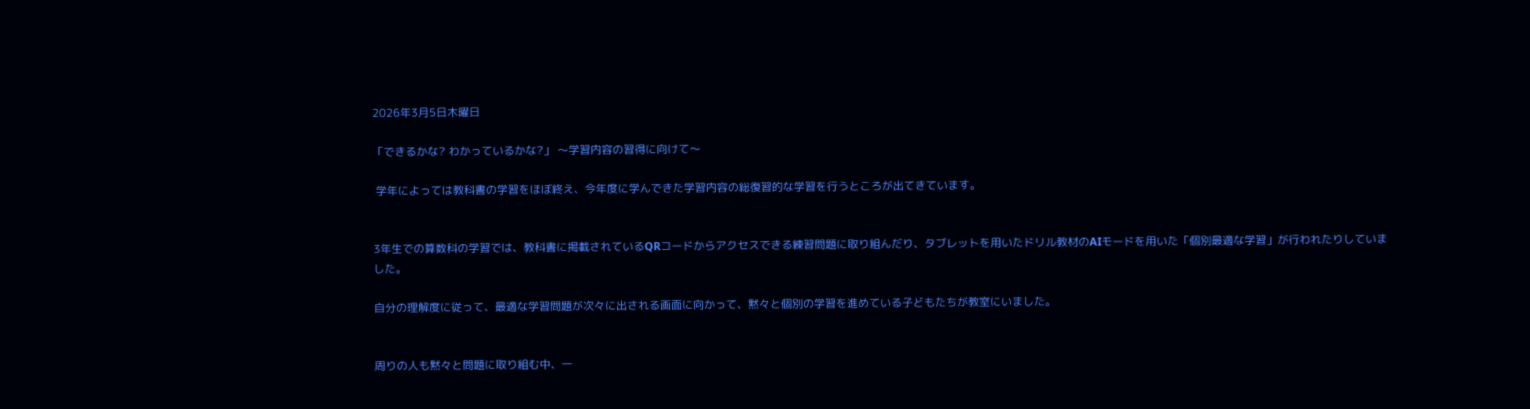2026年3月5日木曜日

「できるかな? わかっているかな?」 〜学習内容の習得に向けて〜

 学年によっては教科書の学習をほぼ終え、今年度に学んできた学習内容の総復習的な学習を行うところが出てきています。


3年生での算数科の学習では、教科書に掲載されているQRコードからアクセスできる練習問題に取り組んだり、タブレットを用いたドリル教材のAIモードを用いた「個別最適な学習」が行われたりしていました。

自分の理解度に従って、最適な学習問題が次々に出される画面に向かって、黙々と個別の学習を進めている子どもたちが教室にいました。


周りの人も黙々と問題に取り組む中、一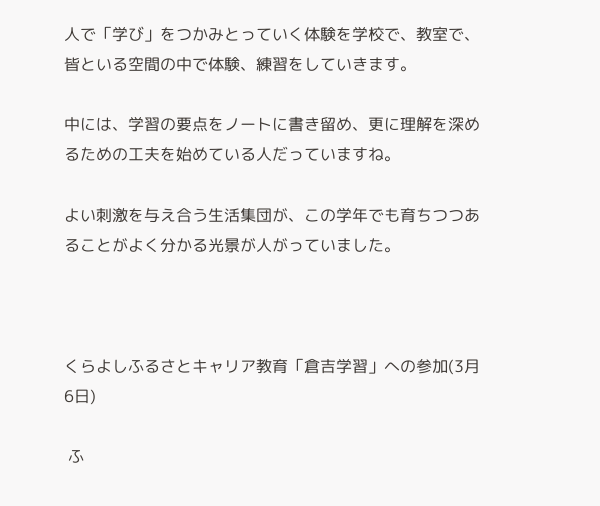人で「学び」をつかみとっていく体験を学校で、教室で、皆といる空間の中で体験、練習をしていきます。

中には、学習の要点をノートに書き留め、更に理解を深めるための工夫を始めている人だっていますね。

よい刺激を与え合う生活集団が、この学年でも育ちつつあることがよく分かる光景が人がっていました。



くらよしふるさとキャリア教育「倉吉学習」への参加(3月6日)

 ふ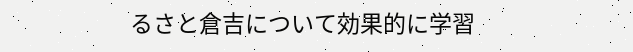るさと倉吉について効果的に学習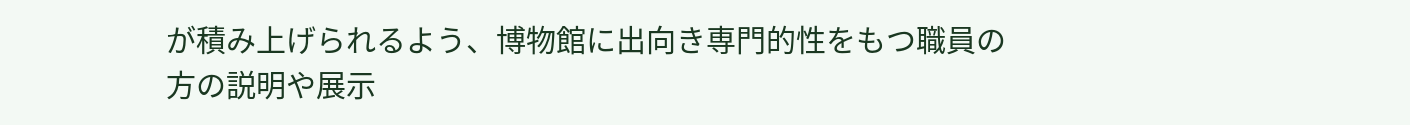が積み上げられるよう、博物館に出向き専門的性をもつ職員の方の説明や展示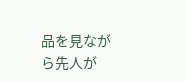品を見ながら先人が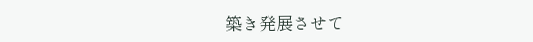築き発展させて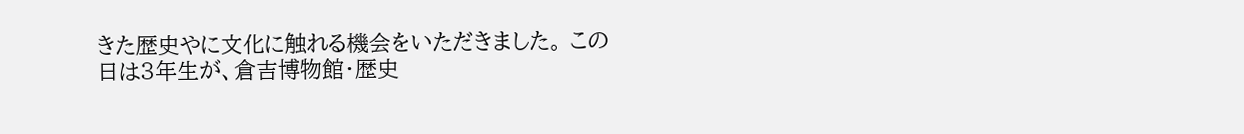きた歴史やに文化に触れる機会をいただきました。 この日は3年生が、倉吉博物館・歴史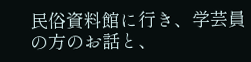民俗資料館に行き、学芸員の方のお話と、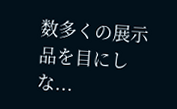数多くの展示品を目にしな...